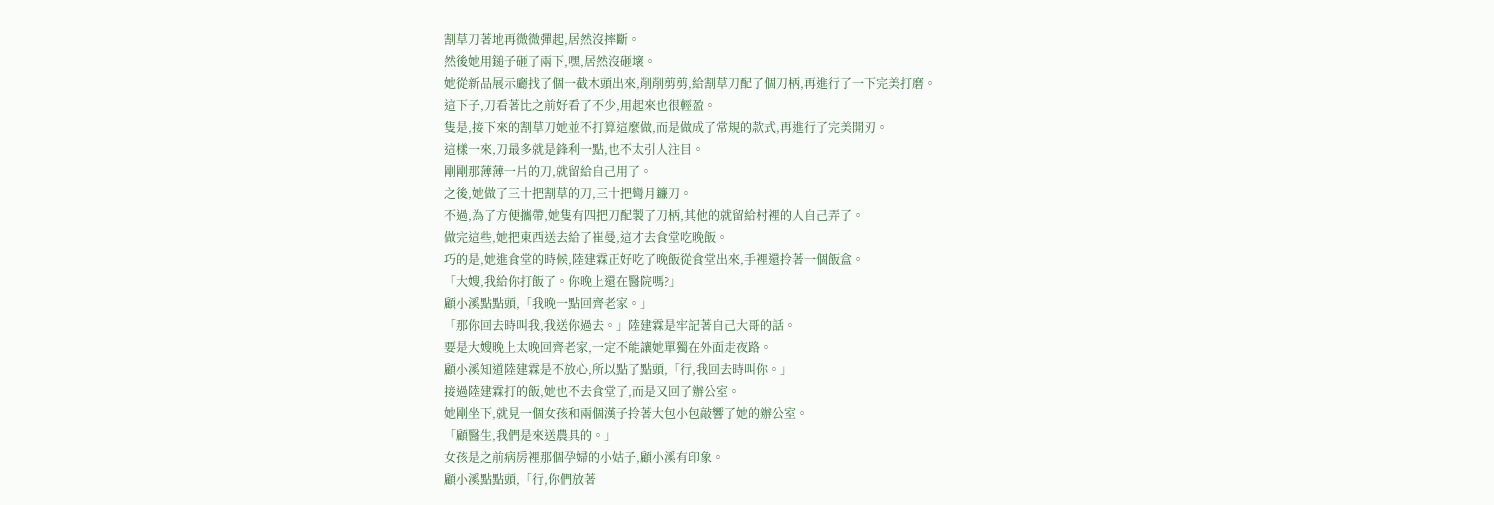割草刀著地再微微彈起,居然沒摔斷。
然後她用鎚子砸了兩下,嘿,居然沒砸壞。
她從新品展示廳找了個一截木頭出來,削削剪剪,給割草刀配了個刀柄,再進行了一下完美打磨。
這下子,刀看著比之前好看了不少,用起來也很輕盈。
隻是,接下來的割草刀她並不打算這麼做,而是做成了常規的款式,再進行了完美開刃。
這樣一來,刀最多就是鋒利一點,也不太引人注目。
剛剛那薄薄一片的刀,就留給自己用了。
之後,她做了三十把割草的刀,三十把彎月鐮刀。
不過,為了方便攜帶,她隻有四把刀配製了刀柄,其他的就留給村裡的人自己弄了。
做完這些,她把東西送去給了崔曼,這才去食堂吃晚飯。
巧的是,她進食堂的時候,陸建霖正好吃了晚飯從食堂出來,手裡還拎著一個飯盒。
「大嫂,我給你打飯了。你晚上還在醫院嗎?」
顧小溪點點頭,「我晚一點回齊老家。」
「那你回去時叫我,我送你過去。」陸建霖是牢記著自己大哥的話。
要是大嫂晚上太晚回齊老家,一定不能讓她單獨在外面走夜路。
顧小溪知道陸建霖是不放心,所以點了點頭,「行,我回去時叫你。」
接過陸建霖打的飯,她也不去食堂了,而是又回了辦公室。
她剛坐下,就見一個女孩和兩個漢子拎著大包小包敲響了她的辦公室。
「顧醫生,我們是來送農具的。」
女孩是之前病房裡那個孕婦的小姑子,顧小溪有印象。
顧小溪點點頭,「行,你們放著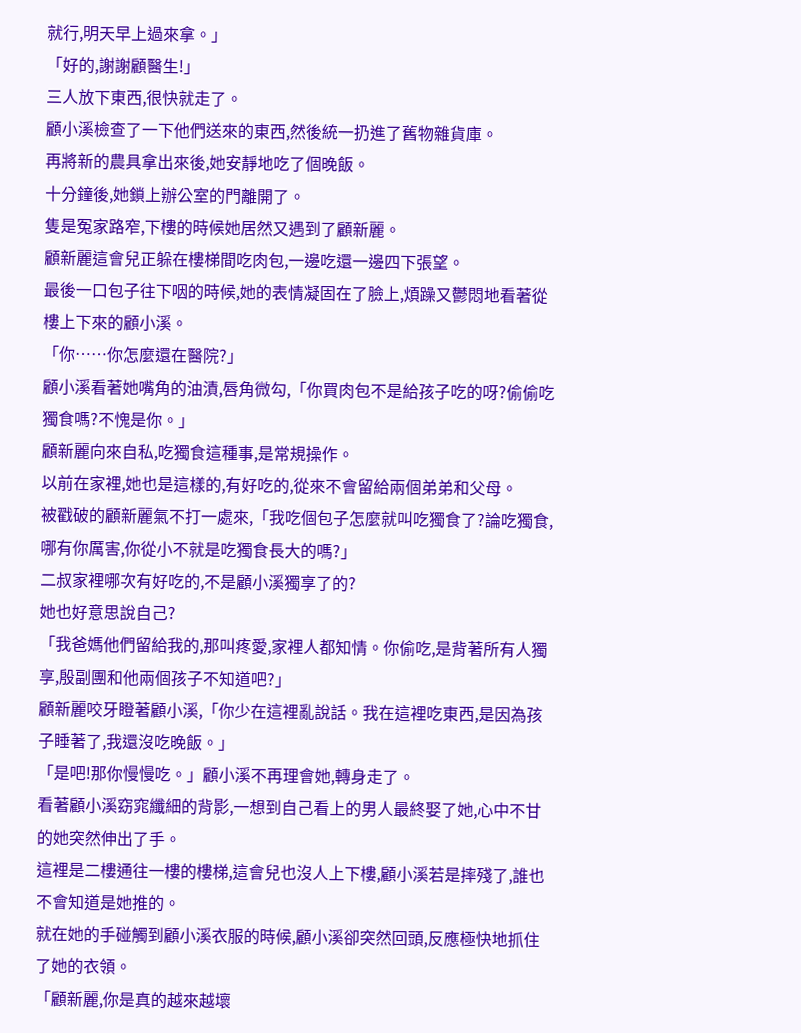就行,明天早上過來拿。」
「好的,謝謝顧醫生!」
三人放下東西,很快就走了。
顧小溪檢查了一下他們送來的東西,然後統一扔進了舊物雜貨庫。
再將新的農具拿出來後,她安靜地吃了個晚飯。
十分鐘後,她鎖上辦公室的門離開了。
隻是冤家路窄,下樓的時候她居然又遇到了顧新麗。
顧新麗這會兒正躲在樓梯間吃肉包,一邊吃還一邊四下張望。
最後一口包子往下咽的時候,她的表情凝固在了臉上,煩躁又鬱悶地看著從樓上下來的顧小溪。
「你……你怎麼還在醫院?」
顧小溪看著她嘴角的油漬,唇角微勾,「你買肉包不是給孩子吃的呀?偷偷吃獨食嗎?不愧是你。」
顧新麗向來自私,吃獨食這種事,是常規操作。
以前在家裡,她也是這樣的,有好吃的,從來不會留給兩個弟弟和父母。
被戳破的顧新麗氣不打一處來,「我吃個包子怎麼就叫吃獨食了?論吃獨食,哪有你厲害,你從小不就是吃獨食長大的嗎?」
二叔家裡哪次有好吃的,不是顧小溪獨享了的?
她也好意思說自己?
「我爸媽他們留給我的,那叫疼愛,家裡人都知情。你偷吃,是背著所有人獨享,殷副團和他兩個孩子不知道吧?」
顧新麗咬牙瞪著顧小溪,「你少在這裡亂說話。我在這裡吃東西,是因為孩子睡著了,我還沒吃晚飯。」
「是吧!那你慢慢吃。」顧小溪不再理會她,轉身走了。
看著顧小溪窈窕纖細的背影,一想到自己看上的男人最終娶了她,心中不甘的她突然伸出了手。
這裡是二樓通往一樓的樓梯,這會兒也沒人上下樓,顧小溪若是摔殘了,誰也不會知道是她推的。
就在她的手碰觸到顧小溪衣服的時候,顧小溪卻突然回頭,反應極快地抓住了她的衣領。
「顧新麗,你是真的越來越壞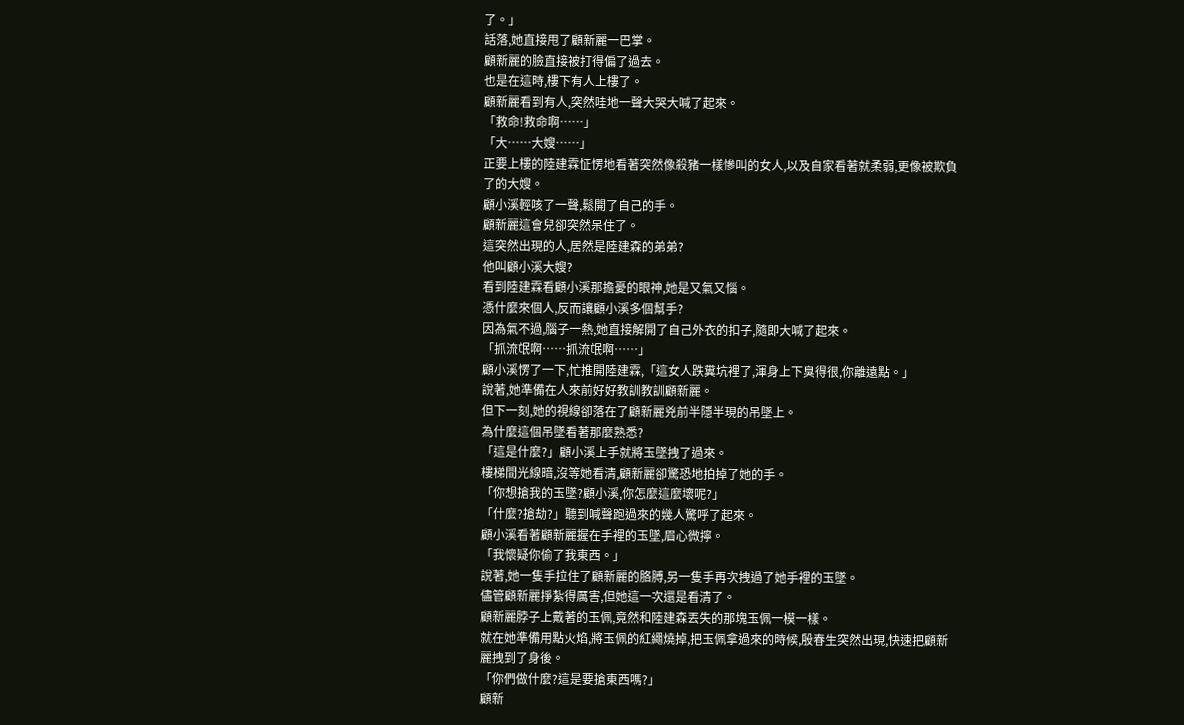了。」
話落,她直接甩了顧新麗一巴掌。
顧新麗的臉直接被打得偏了過去。
也是在這時,樓下有人上樓了。
顧新麗看到有人,突然哇地一聲大哭大喊了起來。
「救命!救命啊……」
「大……大嫂……」
正要上樓的陸建霖怔愣地看著突然像殺豬一樣慘叫的女人,以及自家看著就柔弱,更像被欺負了的大嫂。
顧小溪輕咳了一聲,鬆開了自己的手。
顧新麗這會兒卻突然呆住了。
這突然出現的人,居然是陸建森的弟弟?
他叫顧小溪大嫂?
看到陸建霖看顧小溪那擔憂的眼神,她是又氣又惱。
憑什麼來個人,反而讓顧小溪多個幫手?
因為氣不過,腦子一熱,她直接解開了自己外衣的扣子,隨即大喊了起來。
「抓流氓啊……抓流氓啊……」
顧小溪愣了一下,忙推開陸建霖,「這女人跌糞坑裡了,渾身上下臭得很,你離遠點。」
說著,她準備在人來前好好教訓教訓顧新麗。
但下一刻,她的視線卻落在了顧新麗兇前半隱半現的吊墜上。
為什麼這個吊墜看著那麼熟悉?
「這是什麼?」顧小溪上手就將玉墜拽了過來。
樓梯間光線暗,沒等她看清,顧新麗卻驚恐地拍掉了她的手。
「你想搶我的玉墜?顧小溪,你怎麼這麼壞呢?」
「什麼?搶劫?」聽到喊聲跑過來的幾人驚呼了起來。
顧小溪看著顧新麗握在手裡的玉墜,眉心微擰。
「我懷疑你偷了我東西。」
說著,她一隻手拉住了顧新麗的胳膊,另一隻手再次拽過了她手裡的玉墜。
儘管顧新麗掙紮得厲害,但她這一次還是看清了。
顧新麗脖子上戴著的玉佩,竟然和陸建森丟失的那塊玉佩一模一樣。
就在她準備用點火焰,將玉佩的紅繩燒掉,把玉佩拿過來的時候,殷春生突然出現,快速把顧新麗拽到了身後。
「你們做什麼?這是要搶東西嗎?」
顧新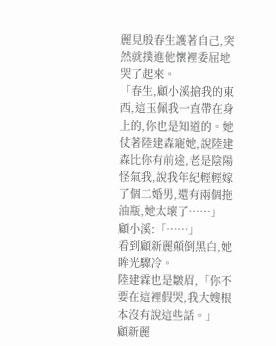麗見殷春生護著自己,突然就撲進他懷裡委屈地哭了起來。
「春生,顧小溪搶我的東西,這玉佩我一直帶在身上的,你也是知道的。她仗著陸建森寵她,說陸建森比你有前途,老是陰陽怪氣我,說我年紀輕輕嫁了個二婚男,還有兩個拖油瓶,她太壞了……」
顧小溪:「……」
看到顧新麗顛倒黑白,她眸光驟冷。
陸建霖也是皺眉,「你不要在這裡假哭,我大嫂根本沒有說這些話。」
顧新麗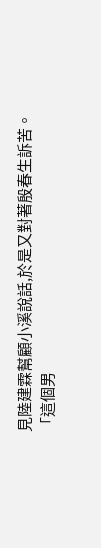見陸建霖幫顧小溪說話,於是又對著殷春生訴苦。
「這個男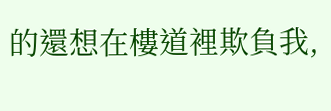的還想在樓道裡欺負我,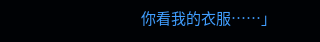你看我的衣服……」